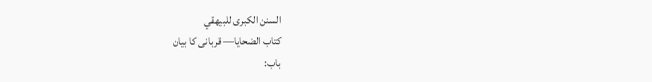السنن الكبرى للبيهقي
كتاب الضحايا— قربانى کا بیان
باب: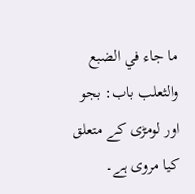ما جاء في الضبع والثعلب باب: بجو اور لومڑی کے متعلق کیا مروی ہے۔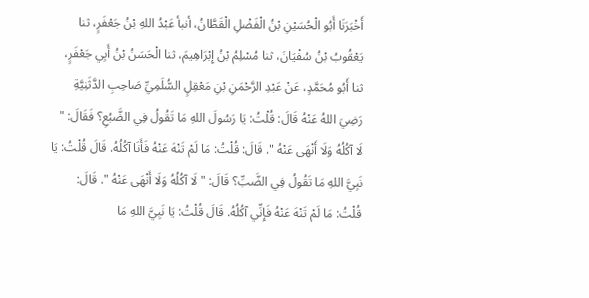أَخْبَرَنَا أَبُو الْحُسَيْنِ بْنُ الْفَضْلِ الْقَطَّانُ، أنبأ عَبْدُ اللهِ بْنُ جَعْفَرٍ، ثنا يَعْقُوبُ بْنُ سُفْيَانَ، ثنا مُسْلِمُ بْنُ إِبْرَاهِيمَ، ثنا الْحَسَنُ بْنُ أَبِي جَعْفَرٍ، ثنا أَبُو مُحَمَّدٍ، عَنْ عَبْدِ الرَّحْمَنِ بْنِ مَعْقِلٍ السُّلَمِيِّ صَاحِبِ الدَّثَنِيَّةِ رَضِيَ اللهُ عَنْهُ قَالَ: قُلْتُ: يَا رَسُولَ اللهِ مَا تَقُولُ فِي الضَّبُعِ؟ فَقَالَ: " لَا آكُلُهُ وَلَا أَنْهَى عَنْهُ ". قَالَ: قُلْتُ: مَا لَمْ تَنْهَ عَنْهُ فَأَنَا آكُلُهُ. قَالَ قُلْتُ: يَا نَبِيَّ اللهِ مَا تَقُولُ فِي الضَّبِّ؟ قَالَ: " لَا آكُلُهُ وَلَا أَنْهَى عَنْهُ ". قَالَ: قُلْتُ: مَا لَمْ تَنْهَ عَنْهُ فَإِنِّي آكُلُهُ. قَالَ قُلْتُ: يَا نَبِيَّ اللهِ مَا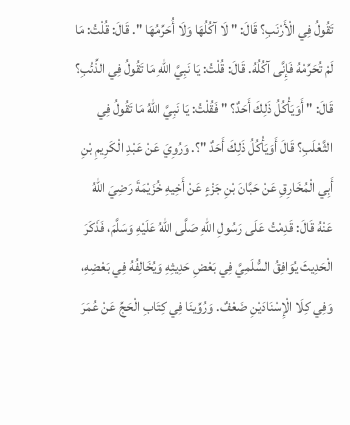تَقُولُ فِي الْأَرْنَبِ؟ قَالَ: " لَا آكُلُهَا وَلَا أُحَرِّمُهَا ". قَالَ: قُلْتُ: مَا لَمْ تُحَرِّمْهُ فَإِنَّى آكُلُهُ. قَالَ: قُلْتُ: يَا نَبِيَّ اللهِ مَا تَقُولُ فِي الذِّئْبِ؟ قَالَ: " أَوَيَأْكُلُ ذَلِكَ أَحَدٌ؟ " فَقُلْتُ: يَا نَبِيَّ اللهُ مَا تَقُولُ فِي الثَّعْلَبِ؟ قَالَ أَوَيَأْكُلُ ذَلِكَ أَحَدٌ "؟. وَرُوِيَ عَنْ عَبْدِ الْكَرِيمِ بْنِ أَبِي الْمُخَارِقِ عَنْ حَبَّانَ بْنِ جَزْءٍ عَنْ أَخِيهِ خُزَيْمَةَ رَضِيَ اللهُ عَنْهُ قَالَ: قَدِمْتُ عَلَى رَسُولِ اللهِ صَلَّى اللهُ عَلَيْهِ وَسَلَّمَ، فَذَكَرَ الْحَدِيثَ يُوَافِقُ السُّلَمِيَّ فِي بَعْضِ حَدِيثِهِ وَيُخَالِفُهُ فِي بَعْضِهِ، وَفِي كِلَا الْإِسْنَادَيْنِ ضَعْفٌ. وَرُوِّينَا فِي كِتَابِ الْحَجِّ عَنْ عُمَرَ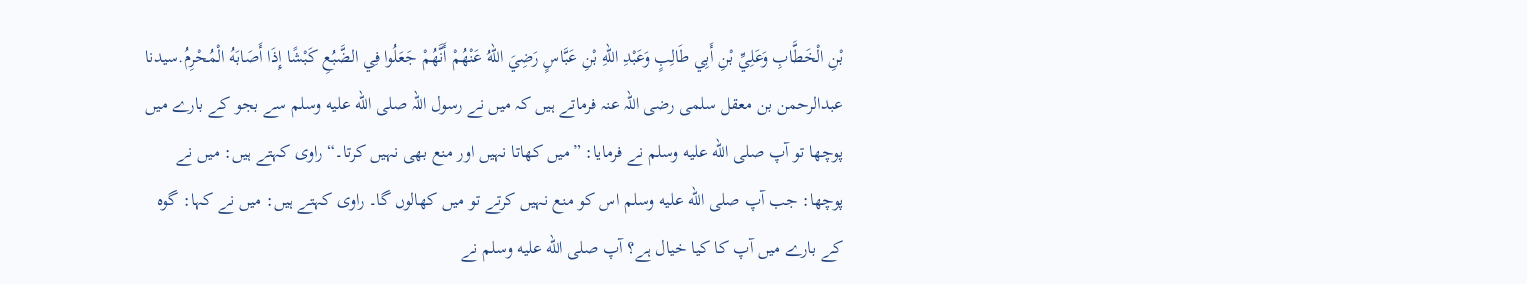بْنِ الْخَطَّابِ وَعَلِيِّ بْنِ أَبِي طَالِبٍ وَعَبْدِ اللهِ بْنِ عَبَّاسٍ رَضِيَ اللهُ عَنْهُمْ أَنَّهُمْ جَعَلُوا فِي الضَّبُعِ كَبْشًا إِذَا أَصَابَهُ الْمُحْرِمُ.سیدنا عبدالرحمن بن معقل سلمی رضی اللہ عنہ فرماتے ہیں کہ میں نے رسول اللہ صلى الله عليه وسلم سے بجو کے بارے میں پوچھا تو آپ صلى الله عليه وسلم نے فرمایا: ”میں کھاتا نہیں اور منع بھی نہیں کرتا۔“ راوی کہتے ہیں: میں نے پوچھا: جب آپ صلى الله عليه وسلم اس کو منع نہیں کرتے تو میں کھالوں گا۔ راوی کہتے ہیں: میں نے کہا: گوہ کے بارے میں آپ کا کیا خیال ہے؟ آپ صلى الله عليه وسلم نے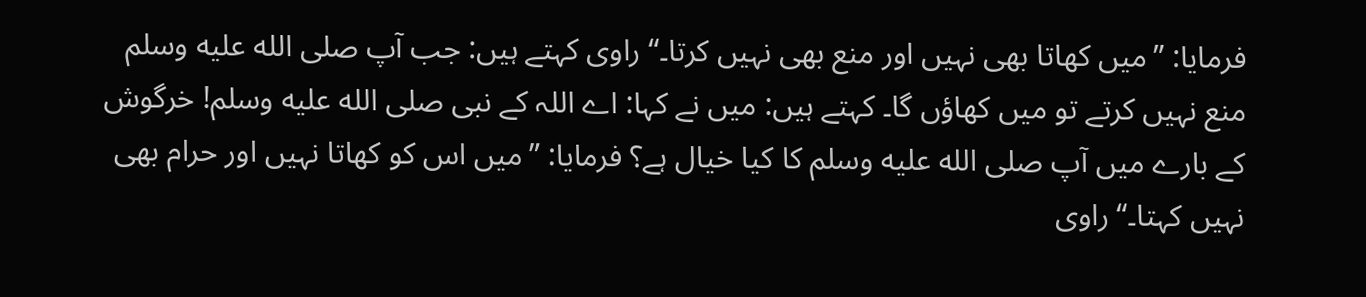فرمایا: ”میں کھاتا بھی نہیں اور منع بھی نہیں کرتا۔“ راوی کہتے ہیں: جب آپ صلى الله عليه وسلم منع نہیں کرتے تو میں کھاؤں گا۔ کہتے ہیں: میں نے کہا: اے اللہ کے نبی صلى الله عليه وسلم! خرگوش کے بارے میں آپ صلى الله عليه وسلم کا کیا خیال ہے؟ فرمایا: ”میں اس کو کھاتا نہیں اور حرام بھی نہیں کہتا۔“ راوی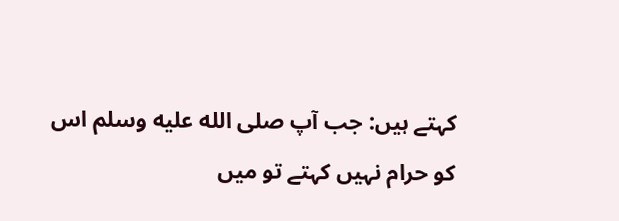کہتے ہیں: جب آپ صلى الله عليه وسلم اس کو حرام نہیں کہتے تو میں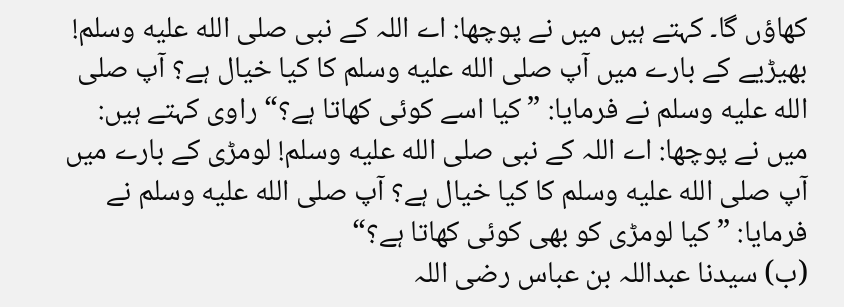کھاؤں گا۔ کہتے ہیں میں نے پوچھا: اے اللہ کے نبی صلى الله عليه وسلم! بھیڑیے کے بارے میں آپ صلى الله عليه وسلم کا کیا خیال ہے؟ آپ صلى الله عليه وسلم نے فرمایا: ”کیا اسے کوئی کھاتا ہے؟“ راوی کہتے ہیں: میں نے پوچھا: اے اللہ کے نبی صلى الله عليه وسلم! لومڑی کے بارے میں آپ صلى الله عليه وسلم کا کیا خیال ہے؟ آپ صلى الله عليه وسلم نے فرمایا: ”کیا لومڑی کو بھی کوئی کھاتا ہے؟“
(ب) سیدنا عبداللہ بن عباس رضی اللہ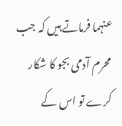عنہما فرماتے ہیں کہ جب محرم آدمی بجو کا شکار کرے تو اس کے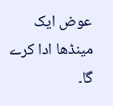عوض ایک مینڈھا ادا کرے گا۔